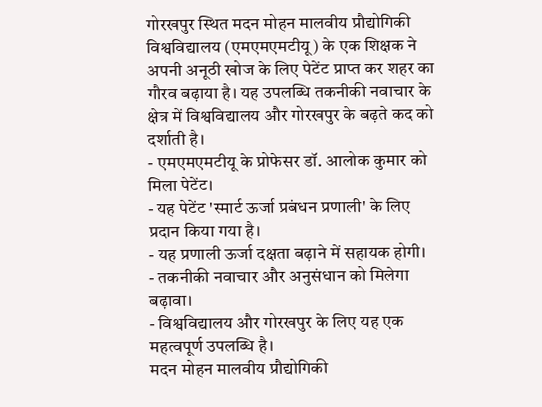गोरखपुर स्थित मदन मोहन मालवीय प्रौद्योगिकी विश्वविद्यालय (एमएमएमटीयू) के एक शिक्षक ने अपनी अनूठी खोज के लिए पेटेंट प्राप्त कर शहर का गौरव बढ़ाया है। यह उपलब्धि तकनीकी नवाचार के क्षेत्र में विश्वविद्यालय और गोरखपुर के बढ़ते कद को दर्शाती है।
- एमएमएमटीयू के प्रोफेसर डॉ. आलोक कुमार को मिला पेटेंट।
- यह पेटेंट 'स्मार्ट ऊर्जा प्रबंधन प्रणाली' के लिए प्रदान किया गया है।
- यह प्रणाली ऊर्जा दक्षता बढ़ाने में सहायक होगी।
- तकनीकी नवाचार और अनुसंधान को मिलेगा बढ़ावा।
- विश्वविद्यालय और गोरखपुर के लिए यह एक महत्वपूर्ण उपलब्धि है।
मदन मोहन मालवीय प्रौद्योगिकी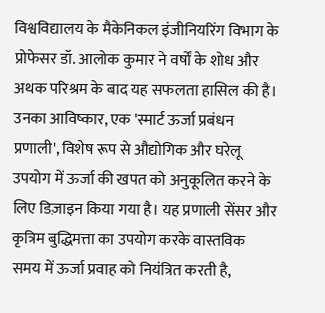विश्वविद्यालय के मैकेनिकल इंजीनियरिंग विभाग के प्रोफेसर डॉ. आलोक कुमार ने वर्षों के शोध और अथक परिश्रम के बाद यह सफलता हासिल की है। उनका आविष्कार, एक 'स्मार्ट ऊर्जा प्रबंधन प्रणाली', विशेष रूप से औद्योगिक और घरेलू उपयोग में ऊर्जा की खपत को अनुकूलित करने के लिए डिज़ाइन किया गया है। यह प्रणाली सेंसर और कृत्रिम बुद्धिमत्ता का उपयोग करके वास्तविक समय में ऊर्जा प्रवाह को नियंत्रित करती है,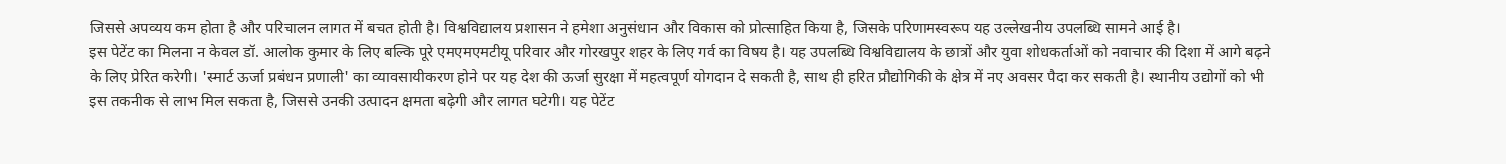जिससे अपव्यय कम होता है और परिचालन लागत में बचत होती है। विश्वविद्यालय प्रशासन ने हमेशा अनुसंधान और विकास को प्रोत्साहित किया है, जिसके परिणामस्वरूप यह उल्लेखनीय उपलब्धि सामने आई है।
इस पेटेंट का मिलना न केवल डॉ. आलोक कुमार के लिए बल्कि पूरे एमएमएमटीयू परिवार और गोरखपुर शहर के लिए गर्व का विषय है। यह उपलब्धि विश्वविद्यालय के छात्रों और युवा शोधकर्ताओं को नवाचार की दिशा में आगे बढ़ने के लिए प्रेरित करेगी। 'स्मार्ट ऊर्जा प्रबंधन प्रणाली' का व्यावसायीकरण होने पर यह देश की ऊर्जा सुरक्षा में महत्वपूर्ण योगदान दे सकती है, साथ ही हरित प्रौद्योगिकी के क्षेत्र में नए अवसर पैदा कर सकती है। स्थानीय उद्योगों को भी इस तकनीक से लाभ मिल सकता है, जिससे उनकी उत्पादन क्षमता बढ़ेगी और लागत घटेगी। यह पेटेंट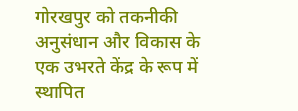गोरखपुर को तकनीकी अनुसंधान और विकास के एक उभरते केंद्र के रूप में स्थापित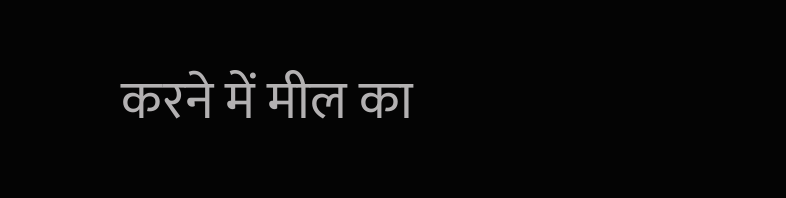करने में मील का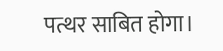पत्थर साबित होगा।